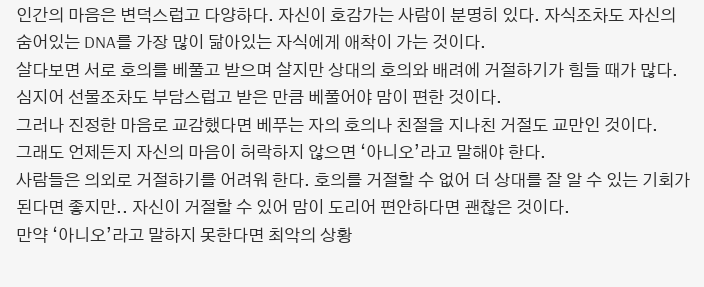인간의 마음은 변덕스럽고 다양하다. 자신이 호감가는 사람이 분명히 있다. 자식조차도 자신의 숨어있는 DNA를 가장 많이 닮아있는 자식에게 애착이 가는 것이다.
살다보면 서로 호의를 베풀고 받으며 살지만 상대의 호의와 배려에 거절하기가 힘들 때가 많다. 심지어 선물조차도 부담스럽고 받은 만큼 베풀어야 맘이 편한 것이다.
그러나 진정한 마음로 교감했다면 베푸는 자의 호의나 친절을 지나친 거절도 교만인 것이다.
그래도 언제든지 자신의 마음이 허락하지 않으면 ‘아니오’라고 말해야 한다.
사람들은 의외로 거절하기를 어려워 한다. 호의를 거절할 수 없어 더 상대를 잘 알 수 있는 기회가 된다면 좋지만.. 자신이 거절할 수 있어 맘이 도리어 편안하다면 괜찮은 것이다.
만약 ‘아니오’라고 말하지 못한다면 최악의 상황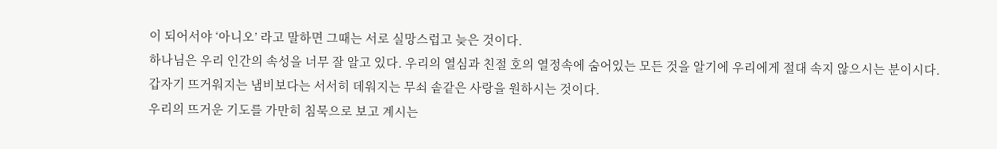이 되어서야 ‘아니오’ 라고 말하면 그때는 서로 실망스럽고 늦은 것이다.
하나님은 우리 인간의 속성을 너무 잘 알고 있다. 우리의 열심과 친절 호의 열정속에 숨어있는 모든 것을 알기에 우리에게 절대 속지 않으시는 분이시다.
갑자기 뜨거워지는 냄비보다는 서서히 데워지는 무쇠 솥같은 사랑을 원하시는 것이다.
우리의 뜨거운 기도를 가만히 침묵으로 보고 계시는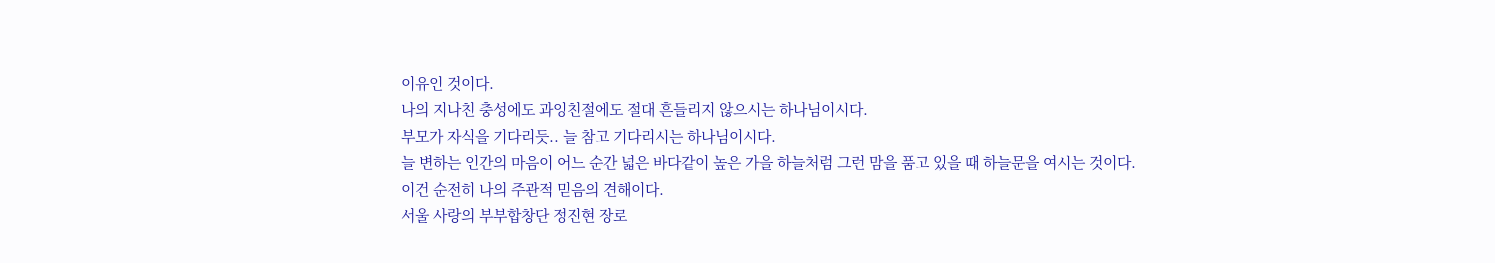이유인 것이다.
나의 지나친 충성에도 과잉친절에도 절대 흔들리지 않으시는 하나님이시다.
부모가 자식을 기다리듯.. 늘 참고 기다리시는 하나님이시다.
늘 변하는 인간의 마음이 어느 순간 넓은 바다같이 높은 가을 하늘처럼 그런 맘을 품고 있을 때 하늘문을 여시는 것이다.
이건 순전히 나의 주관적 믿음의 견해이다.
서울 사랑의 부부합창단 정진현 장로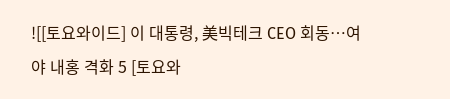![[토요와이드] 이 대통령, 美빅테크 CEO 회동…여야 내홍 격화 5 [토요와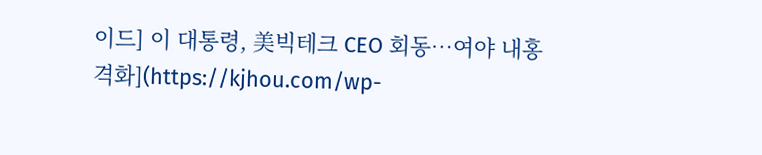이드] 이 대통령, 美빅테크 CEO 회동…여야 내홍 격화](https://kjhou.com/wp-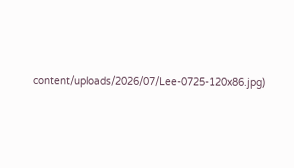content/uploads/2026/07/Lee-0725-120x86.jpg)